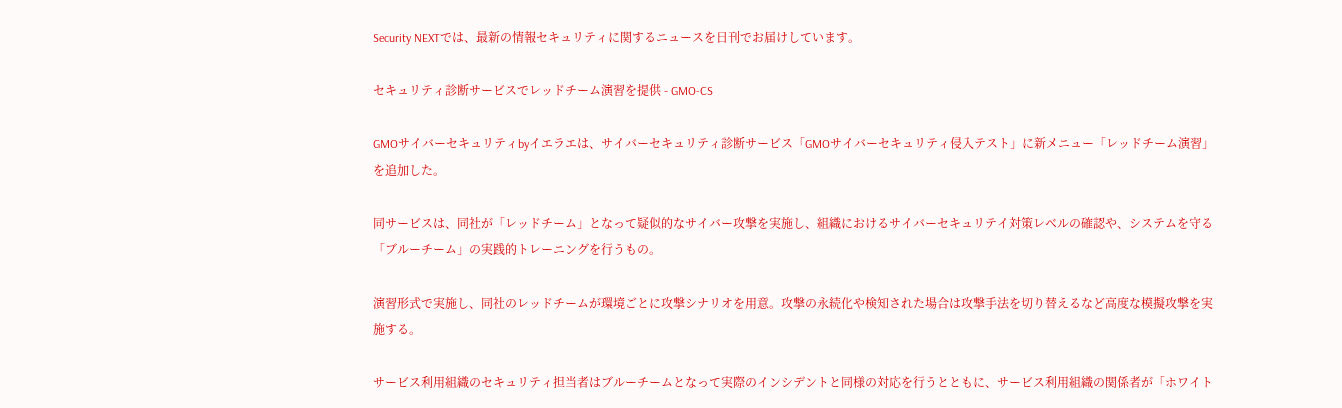Security NEXTでは、最新の情報セキュリティに関するニュースを日刊でお届けしています。

セキュリティ診断サービスでレッドチーム演習を提供 - GMO-CS

GMOサイバーセキュリティbyイエラエは、サイバーセキュリティ診断サービス「GMOサイバーセキュリティ侵入テスト」に新メニュー「レッドチーム演習」を追加した。

同サービスは、同社が「レッドチーム」となって疑似的なサイバー攻撃を実施し、組織におけるサイバーセキュリテイ対策レベルの確認や、システムを守る「ブルーチーム」の実践的トレーニングを行うもの。

演習形式で実施し、同社のレッドチームが環境ごとに攻撃シナリオを用意。攻撃の永続化や検知された場合は攻撃手法を切り替えるなど高度な模擬攻撃を実施する。

サービス利用組織のセキュリティ担当者はブルーチームとなって実際のインシデントと同様の対応を行うとともに、サービス利用組織の関係者が「ホワイト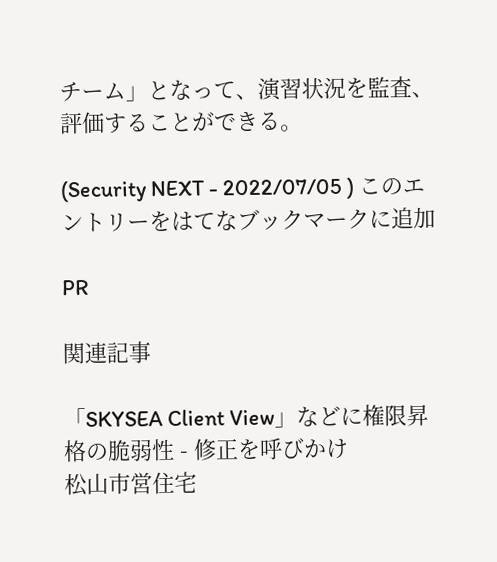チーム」となって、演習状況を監査、評価することができる。

(Security NEXT - 2022/07/05 ) このエントリーをはてなブックマークに追加

PR

関連記事

「SKYSEA Client View」などに権限昇格の脆弱性 - 修正を呼びかけ
松山市営住宅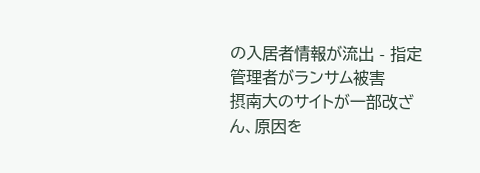の入居者情報が流出 - 指定管理者がランサム被害
摂南大のサイトが一部改ざん、原因を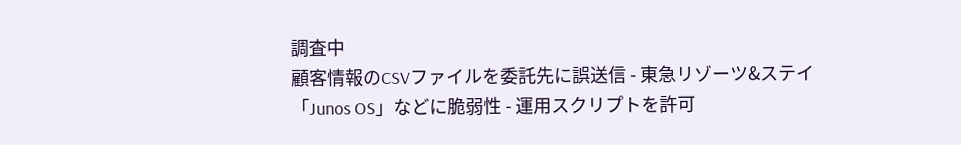調査中
顧客情報のCSVファイルを委託先に誤送信 - 東急リゾーツ&ステイ
「Junos OS」などに脆弱性 - 運用スクリプトを許可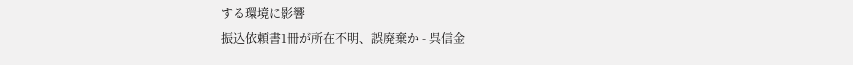する環境に影響
振込依頼書1冊が所在不明、誤廃棄か - 呉信金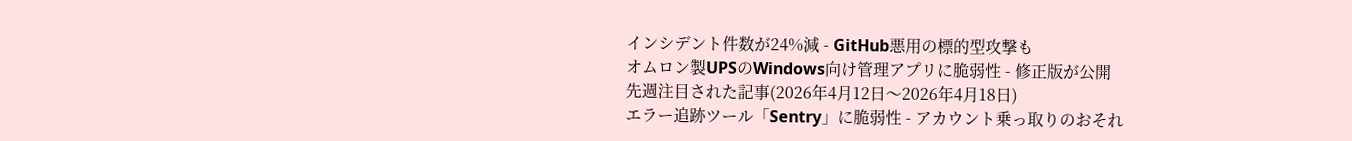インシデント件数が24%減 - GitHub悪用の標的型攻撃も
オムロン製UPSのWindows向け管理アプリに脆弱性 - 修正版が公開
先週注目された記事(2026年4月12日〜2026年4月18日)
エラー追跡ツール「Sentry」に脆弱性 - アカウント乗っ取りのおそれ